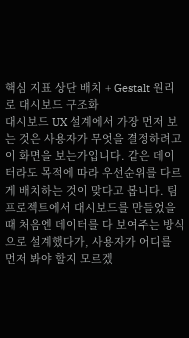핵심 지표 상단 배치 + Gestalt 원리로 대시보드 구조화
대시보드 UX 설계에서 가장 먼저 보는 것은 사용자가 무엇을 결정하려고 이 화면을 보는가입니다. 같은 데이터라도 목적에 따라 우선순위를 다르게 배치하는 것이 맞다고 봅니다. 팀 프로젝트에서 대시보드를 만들었을 때 처음엔 데이터를 다 보여주는 방식으로 설계했다가, 사용자가 어디를 먼저 봐야 할지 모르겠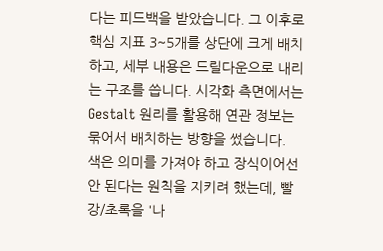다는 피드백을 받았습니다. 그 이후로 핵심 지표 3~5개를 상단에 크게 배치하고, 세부 내용은 드릴다운으로 내리는 구조를 씁니다. 시각화 측면에서는 Gestalt 원리를 활용해 연관 정보는 묶어서 배치하는 방향을 썼습니다.
색은 의미를 가져야 하고 장식이어선 안 된다는 원칙을 지키려 했는데, 빨강/초록을 '나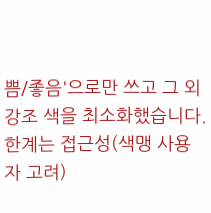쁨/좋음'으로만 쓰고 그 외 강조 색을 최소화했습니다. 한계는 접근성(색맹 사용자 고려)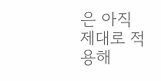은 아직 제대로 적용해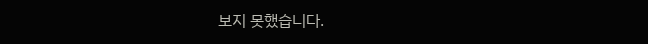보지 못했습니다.